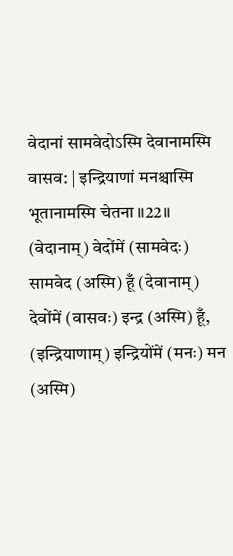वेदानां सामवेदोऽस्मि देवानामस्मि वासव: | इन्द्रियाणां मनश्चास्मि भूतानामस्मि चेतना ॥22॥
(वेदानाम्) वेदोंमें (सामवेदः) सामवेद (अस्मि) हूँ (देवानाम्) देवोंमें (वासवः) इन्द्र (अस्मि) हूँ, (इन्द्रियाणाम्) इन्द्रियोंमें (मनः) मन (अस्मि)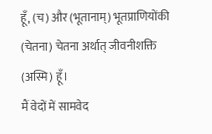हूँ, (च) और (भूतानाम्) भूतप्राणियोंकी (चेतना) चेतना अर्थात् जीवनीशक्ति (अस्मि) हूँ।
मैं वेदों में सामवेद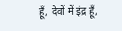हूँ, देवों में इंद्र हूँ,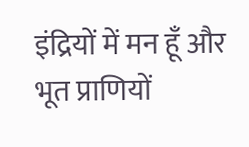इंद्रियों में मन हूँ और भूत प्राणियों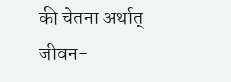की चेतना अर्थात् जीवन-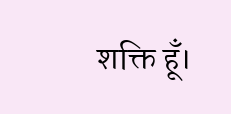शक्ति हूँ।